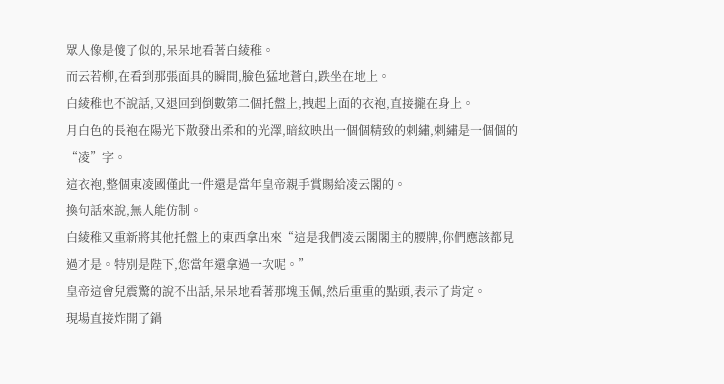眾人像是傻了似的,呆呆地看著白綾稚。
而云若柳,在看到那張面具的瞬間,臉色猛地蒼白,跌坐在地上。
白綾稚也不說話,又退回到倒數第二個托盤上,拽起上面的衣袍,直接攏在身上。
月白色的長袍在陽光下散發出柔和的光澤,暗紋映出一個個精致的刺繡,刺繡是一個個的“凌”字。
這衣袍,整個東凌國僅此一件還是當年皇帝親手賞賜給凌云閣的。
換句話來說,無人能仿制。
白綾稚又重新將其他托盤上的東西拿出來“這是我們凌云閣閣主的腰牌,你們應該都見過才是。特別是陛下,您當年還拿過一次呢。”
皇帝這會兒震驚的說不出話,呆呆地看著那塊玉佩,然后重重的點頭,表示了肯定。
現場直接炸開了鍋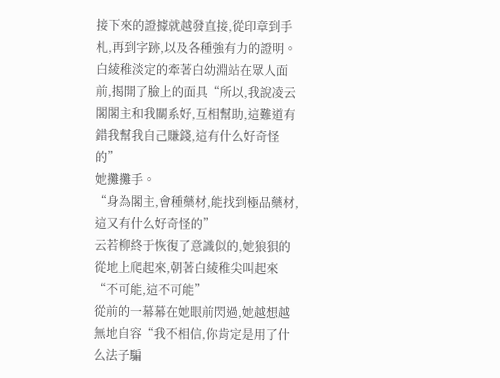接下來的證據就越發直接,從印章到手札,再到字跡,以及各種強有力的證明。
白綾稚淡定的牽著白幼淵站在眾人面前,揭開了臉上的面具“所以,我說凌云閣閣主和我關系好,互相幫助,這難道有錯我幫我自己賺錢,這有什么好奇怪的”
她攤攤手。
“身為閣主,會種藥材,能找到極品藥材,這又有什么好奇怪的”
云若柳終于恢復了意識似的,她狼狽的從地上爬起來,朝著白綾稚尖叫起來“不可能,這不可能”
從前的一幕幕在她眼前閃過,她越想越無地自容“我不相信,你肯定是用了什么法子騙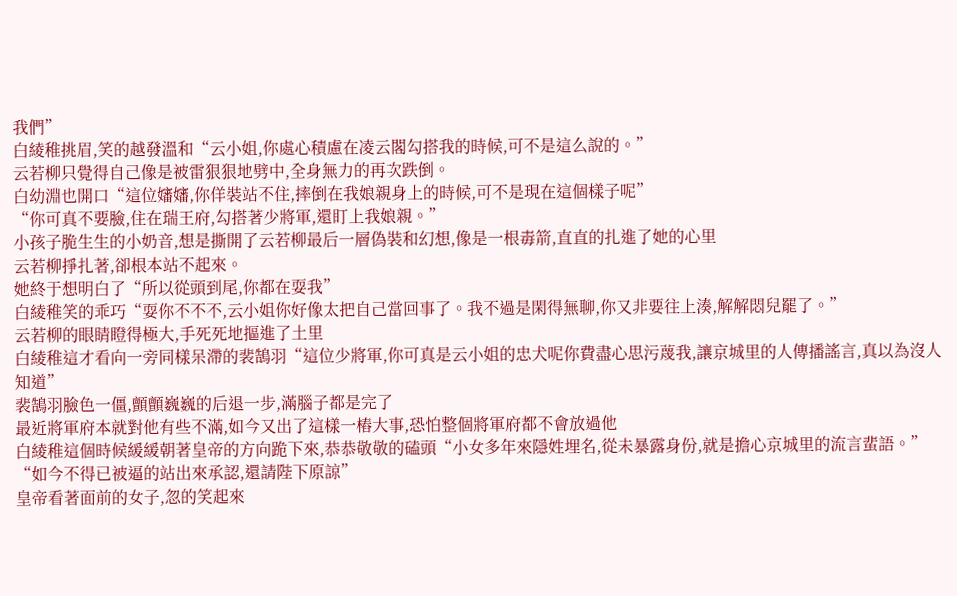我們”
白綾稚挑眉,笑的越發溫和“云小姐,你處心積慮在凌云閣勾搭我的時候,可不是這么說的。”
云若柳只覺得自己像是被雷狠狠地劈中,全身無力的再次跌倒。
白幼淵也開口“這位嬸嬸,你佯裝站不住,摔倒在我娘親身上的時候,可不是現在這個樣子呢”
“你可真不要臉,住在瑞王府,勾搭著少將軍,還盯上我娘親。”
小孩子脆生生的小奶音,想是撕開了云若柳最后一層偽裝和幻想,像是一根毒箭,直直的扎進了她的心里
云若柳掙扎著,卻根本站不起來。
她終于想明白了“所以從頭到尾,你都在耍我”
白綾稚笑的乖巧“耍你不不不,云小姐你好像太把自己當回事了。我不過是閑得無聊,你又非要往上湊,解解悶兒罷了。”
云若柳的眼睛瞪得極大,手死死地摳進了土里
白綾稚這才看向一旁同樣呆滯的裴鵠羽“這位少將軍,你可真是云小姐的忠犬呢你費盡心思污蔑我,讓京城里的人傳播謠言,真以為沒人知道”
裴鵠羽臉色一僵,顫顫巍巍的后退一步,滿腦子都是完了
最近將軍府本就對他有些不滿,如今又出了這樣一樁大事,恐怕整個將軍府都不會放過他
白綾稚這個時候緩緩朝著皇帝的方向跪下來,恭恭敬敬的磕頭“小女多年來隱姓埋名,從未暴露身份,就是擔心京城里的流言蜚語。”
“如今不得已被逼的站出來承認,還請陛下原諒”
皇帝看著面前的女子,忽的笑起來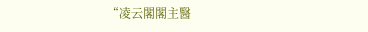“凌云閣閣主醫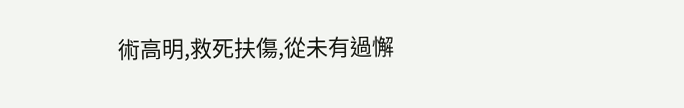術高明,救死扶傷,從未有過懈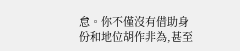怠。你不僅沒有借助身份和地位胡作非為,甚至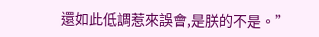還如此低調惹來誤會,是朕的不是。”